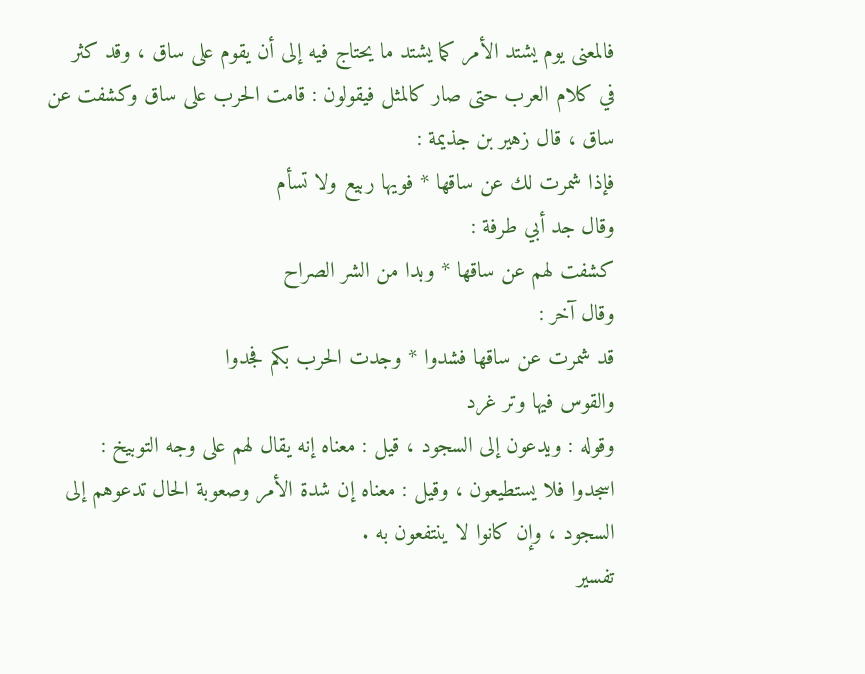فالمعنى يوم يشتد الأمر كما يشتد ما يحتاج فيه إلى أن يقوم على ساق ، وقد كثر
في كلام العرب حتى صار كالمثل فيقولون : قامت الحرب على ساق وكشفت عن
ساق ، قال زهير بن جذيمة :
فإذا شمرت لك عن ساقها * فويها ربيع ولا تسأم
وقال جد أبي طرفة :
كشفت لهم عن ساقها * وبدا من الشر الصراح
وقال آخر :
قد شمرت عن ساقها فشدوا * وجدت الحرب بكم فجدوا
والقوس فيها وتر غرد
وقوله : ويدعون إلى السجود ، قيل : معناه إنه يقال لهم على وجه التوبيخ :
اسجدوا فلا يستطيعون ، وقيل : معناه إن شدة الأمر وصعوبة الحال تدعوهم إلى
السجود ، وإن كانوا لا ينتفعون به .
تفسير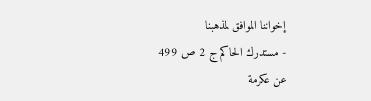إخواننا الموافق لمذهبنا
- مستدرك الحاكم ج 2 ص 499
عن عكرمة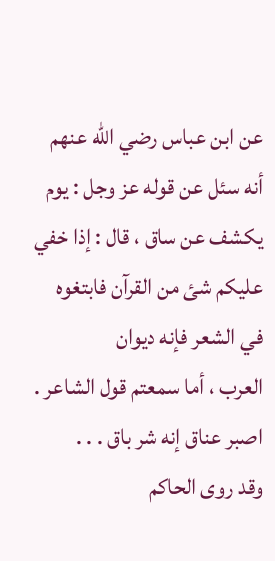عن ابن عباس رضي الله عنهم أنه سئل عن قوله عز وجل : يوم
يكشف عن ساق ، قال : إذا خفي عليكم شئ من القرآن فابتغوه في الشعر فإنه ديوان
العرب ، أما سمعتم قول الشاعر . اصبر عناق إنه شر باق . . .
وقد روى الحاكم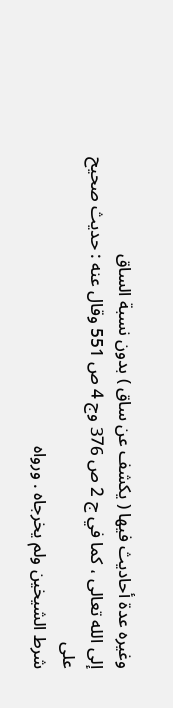وغيره عدة أحاديث فيها ( يكشف عن ساق ) بدون نسبة الساق
إلى الله تعالى ، كما في ج 2 ص 376 وج 4 ص 551 وقال عنه : حديث صحيح على
شرط الشيخين ولم يخرجاه . ورواه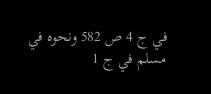في ج 4 ص 582 ونحوه في مسلم في ج 1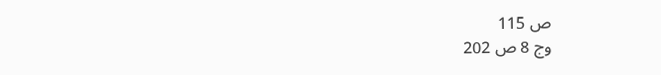ص 115
وج 8 ص 202